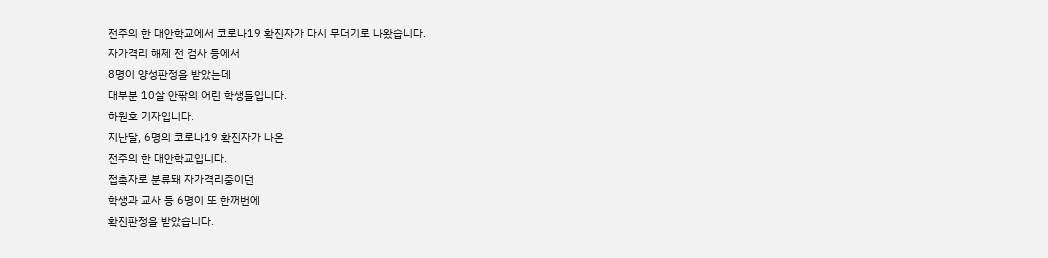전주의 한 대안학교에서 코로나19 확진자가 다시 무더기로 나왔습니다.
자가격리 해제 전 검사 등에서
8명이 양성판정을 받았는데
대부분 10살 안팎의 어린 학생들입니다.
하원호 기자입니다.
지난달, 6명의 코로나19 확진자가 나온
전주의 한 대안학교입니다.
접촉자로 분류돼 자가격리중이던
학생과 교사 등 6명이 또 한꺼번에
확진판정을 받았습니다.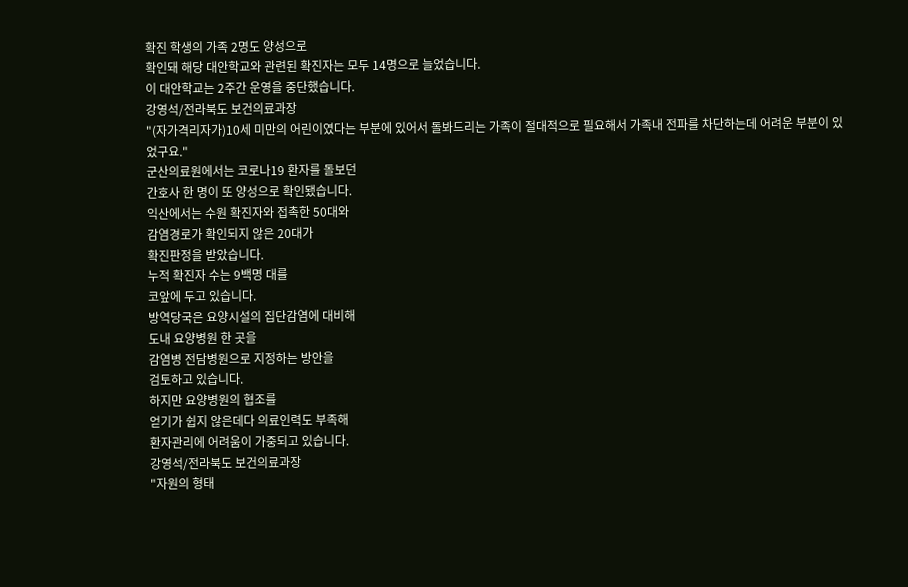확진 학생의 가족 2명도 양성으로
확인돼 해당 대안학교와 관련된 확진자는 모두 14명으로 늘었습니다.
이 대안학교는 2주간 운영을 중단했습니다.
강영석/전라북도 보건의료과장
"(자가격리자가)10세 미만의 어린이였다는 부분에 있어서 돌봐드리는 가족이 절대적으로 필요해서 가족내 전파를 차단하는데 어려운 부분이 있었구요."
군산의료원에서는 코로나19 환자를 돌보던
간호사 한 명이 또 양성으로 확인됐습니다.
익산에서는 수원 확진자와 접촉한 50대와
감염경로가 확인되지 않은 20대가
확진판정을 받았습니다.
누적 확진자 수는 9백명 대를
코앞에 두고 있습니다.
방역당국은 요양시설의 집단감염에 대비해
도내 요양병원 한 곳을
감염병 전담병원으로 지정하는 방안을
검토하고 있습니다.
하지만 요양병원의 협조를
얻기가 쉽지 않은데다 의료인력도 부족해
환자관리에 어려움이 가중되고 있습니다.
강영석/전라북도 보건의료과장
"자원의 형태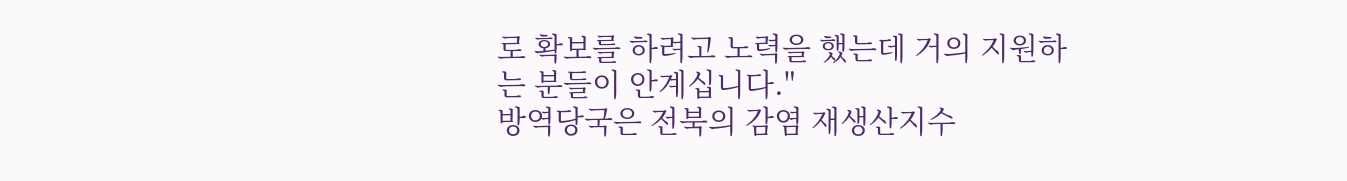로 확보를 하려고 노력을 했는데 거의 지원하는 분들이 안계십니다."
방역당국은 전북의 감염 재생산지수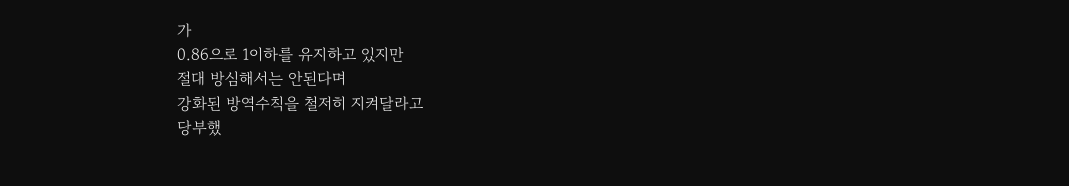가
0.86으로 1이하를 유지하고 있지만
절대 방심해서는 안된다며
강화된 방역수칙을 철저히 지켜달라고
당부했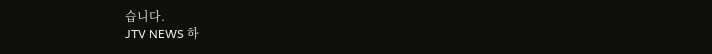습니다.
JTV NEWS 하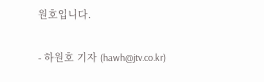원호입니다.

- 하원호 기자 (hawh@jtv.co.kr)